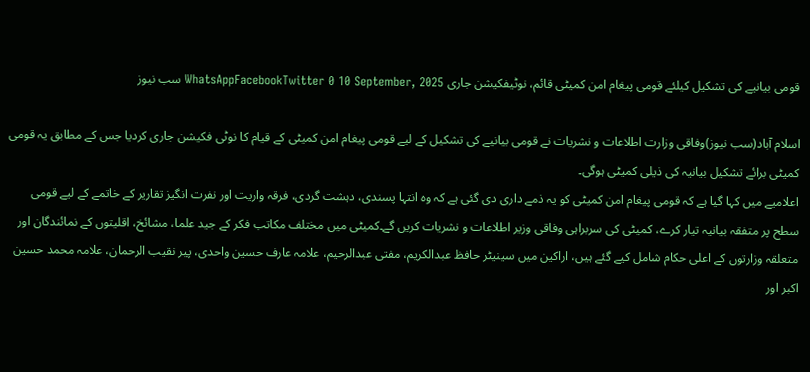قومی بیانیے کی تشکیل کیلئے قومی پیغام امن کمیٹی قائم، نوٹیفکیشن جاری WhatsAppFacebookTwitter 0 10 September, 2025 سب نیوز

اسلام آباد(سب نیوز)وفاقی وزارت اطلاعات و نشریات نے قومی بیانیے کی تشکیل کے لیے قومی پیغام امن کمیٹی کے قیام کا نوٹی فکیشن جاری کردیا جس کے مطابق یہ قومی کمیٹی برائے تشکیل بیانیہ کی ذیلی کمیٹی ہوگی۔
اعلامیے میں کہا گیا ہے کہ قومی پیغام امن کمیٹی کو یہ ذمے داری دی گئی ہے کہ وہ انتہا پسندی، دہشت گردی، فرقہ واریت اور نفرت انگیز تقاریر کے خاتمے کے لیے قومی سطح پر متفقہ بیانیہ تیار کرے، کمیٹی کی سربراہی وفاقی وزیر اطلاعات و نشریات کریں گے۔کمیٹی میں مختلف مکاتب فکر کے جید علما، مشائخ، اقلیتوں کے نمائندگان اور متعلقہ وزارتوں کے اعلی حکام شامل کیے گئے ہیں، اراکین میں سینیٹر حافظ عبدالکریم، مفتی عبدالرحیم، علامہ عارف حسین واحدی، پیر نقیب الرحمان، علامہ محمد حسین اکبر اور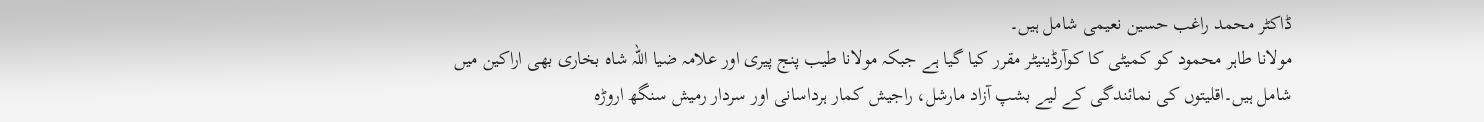ڈاکٹر محمد راغب حسین نعیمی شامل ہیں۔
مولانا طاہر محمود کو کمیٹی کا کوآرڈینیٹر مقرر کیا گیا ہے جبکہ مولانا طیب پنج پیری اور علامہ ضیا اللہ شاہ بخاری بھی اراکین میں شامل ہیں۔اقلیتوں کی نمائندگی کے لیے بشپ آزاد مارشل، راجیش کمار ہرداسانی اور سردار رمیش سنگھ اروڑہ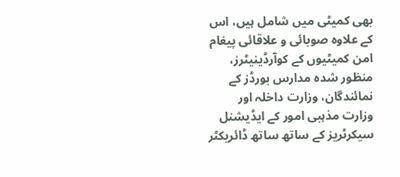بھی کمیٹی میں شامل ہیں، اس کے علاوہ صوبائی و علاقائی پیغام امن کمیٹیوں کے کوآرڈینیٹرز، منظور شدہ مدارس بورڈز کے نمائندگان، وزارت داخلہ اور وزارت مذہبی امور کے ایڈیشنل سیکرٹریز کے ساتھ ساتھ ڈائریکٹر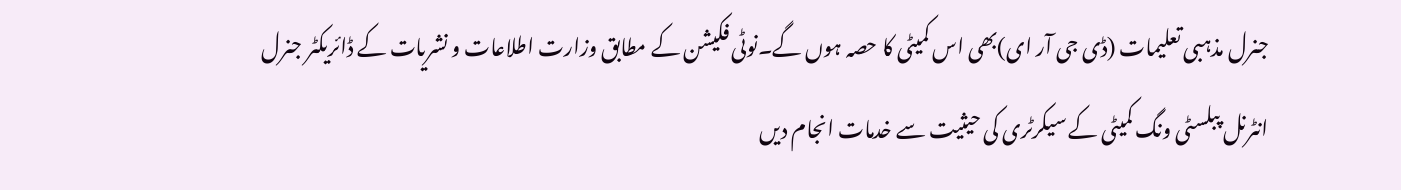جنرل مذہبی تعلیمات (ڈی جی آر ای)بھی اس کمیٹی کا حصہ ہوں گے۔نوٹی فکیشن کے مطابق وزارت اطلاعات و نشریات کے ڈائریکٹر جنرل انٹرنل پبلسٹی ونگ کمیٹی کے سیکرٹری کی حیثیت سے خدمات انجام دیں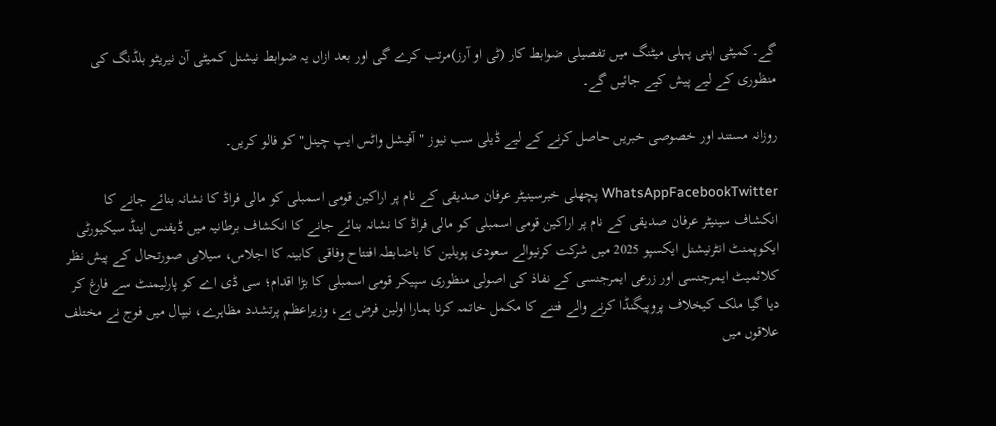گے۔کمیٹی اپنی پہلی میٹنگ میں تفصیلی ضوابط کار (ٹی او آرز)مرتب کرے گی اور بعد ازاں یہ ضوابط نیشنل کمیٹی آن نیریٹو بلڈنگ کی منظوری کے لیے پیش کیے جائیں گے۔

روزانہ مستند اور خصوصی خبریں حاصل کرنے کے لیے ڈیلی سب نیوز "آفیشل واٹس ایپ چینل" کو فالو کریں۔

WhatsAppFacebookTwitter پچھلی خبرسینیٹر عرفان صدیقی کے نام پر اراکین قومی اسمبلی کو مالی فراڈ کا نشانہ بنائے جانے کا انکشاف سینیٹر عرفان صدیقی کے نام پر اراکین قومی اسمبلی کو مالی فراڈ کا نشانہ بنائے جانے کا انکشاف برطانیہ میں ڈیفنس اینڈ سیکیورٹی ایکوپمنٹ انٹرنیشنل ایکسپو 2025 میں شرکت کرنیوالے سعودی پویلین کا باضابطہ افتتاح وفاقی کابینہ کا اجلاس، سیلابی صورتحال کے پیش نظر کلائمیٹ ایمرجنسی اور زرعی ایمرجنسی کے نفاذ کی اصولی منظوری سپیکر قومی اسمبلی کا بڑا اقدام؛ سی ڈی اے کو پارلیمنٹ سے فارغ کر دیا گیا ملک کیخلاف پروپیگنڈا کرنے والے فتنے کا مکمل خاتمہ کرنا ہمارا اولین فرض ہے، وزیراعظم پرتشدد مظاہرے، نیپال میں فوج نے مختلف علاقوں میں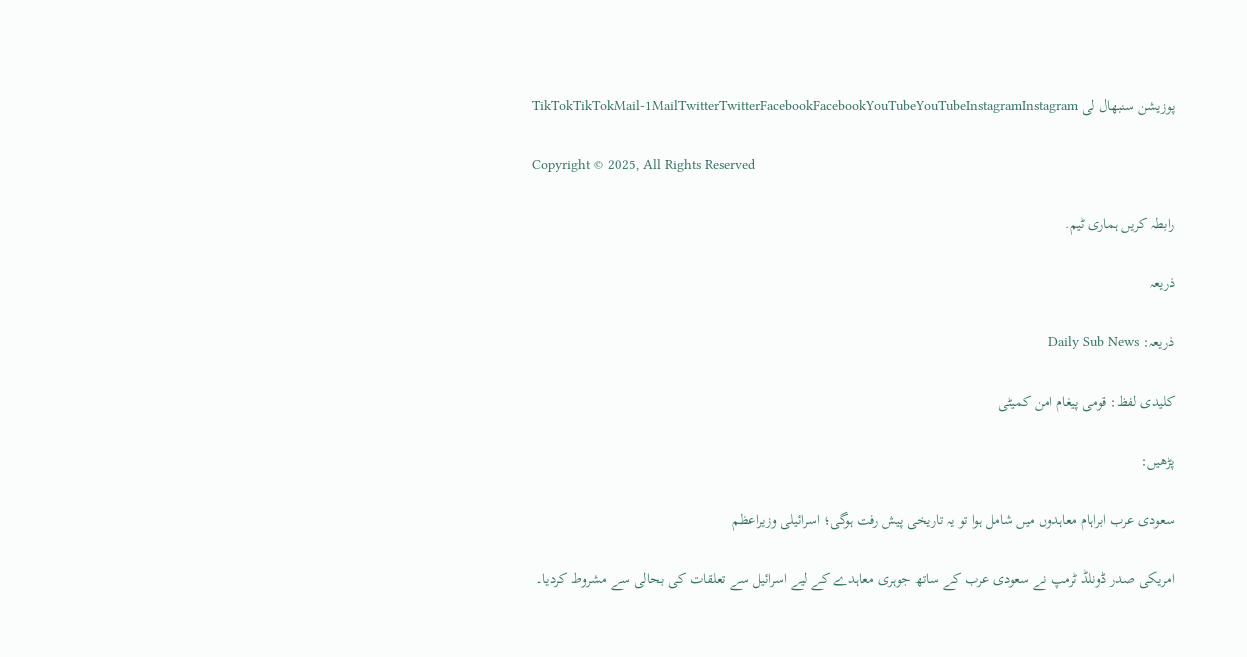پوزیشن سنبھال لی TikTokTikTokMail-1MailTwitterTwitterFacebookFacebookYouTubeYouTubeInstagramInstagram

Copyright © 2025, All Rights Reserved

رابطہ کریں ہماری ٹیم.

ذریعہ

ذریعہ: Daily Sub News

کلیدی لفظ: قومی پیغام امن کمیٹی

پڑھیں:

سعودی عرب ابراہام معاہدوں میں شامل ہوا تو یہ تاریخی پیش رفت ہوگی؛ اسرائیلی وزیراعظم

امریکی صدر ڈونلڈ ٹرمپ نے سعودی عرب کے ساتھ جوہری معاہدے کے لیے اسرائیل سے تعلقات کی بحالی سے مشروط کردیا۔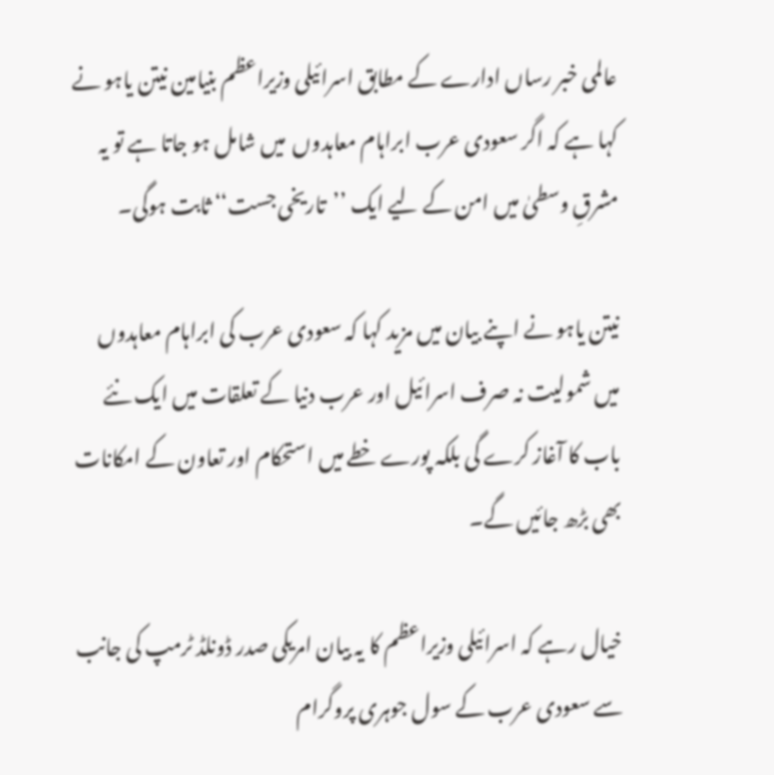عالمی خبر رساں ادارے کے مطابق اسرائیلی وزیراعظم بنیامین نیتن یاہو نے کہا ہے کہ اگر سعودی عرب ابراہام معاہدوں  میں شامل ہو جاتا ہے تو یہ مشرقِ وسطیٰ میں امن کے لیے ایک ’’تاریخی جست‘‘ ثابت ہوگی۔

نیتن یاہو نے اپنے بیان میں مزید کہا کہ سعودی عرب کی ابراہام معاہدوں میں شمولیت نہ صرف اسرائیل اور عرب دنیا کے تعلقات میں ایک نئے باب کا آغاز کرے گی بلکہ پورے خطے میں استحکام اور تعاون کے امکانات بھی بڑھ جائیں گے۔

خیال رہے کہ اسرائیلی وزیراعظم کا یہ بیان امریکی صدر ڈونلڈ ٹرمپ کی جانب سے سعودی عرب کے سول جوہری پروگرام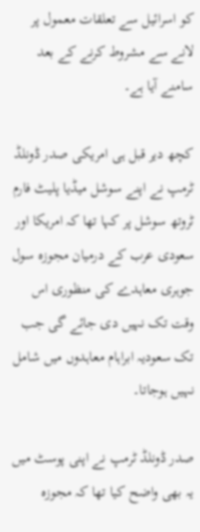کو اسرائیل سے تعلقات معمول پر لانے سے مشروط کرنے کے بعد سامنے آیا ہے۔

کچھ دیر قبل ہی امریکی صدر ڈونلڈ ٹرمپ نے اپنے سوشل میڈیا پلیٹ فارم ٹروتھ سوشل پر کہا تھا کہ امریکا اور سعودی عرب کے درمیان مجوزہ سول جوہری معاہدے کی منظوری اس وقت تک نہیں دی جائے گی جب تک سعودیہ ابراہام معاہدوں میں شامل نہیں ہوجاتا۔

صدر ڈونلڈ ٹرمپ نے اپنی پوسٹ میں یہ بھی واضح کیا تھا کہ مجوزہ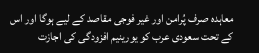معاہدہ صرف پُرامن اور غیر فوجی مقاصد کے لیے ہوگا اور اس کے تحت سعودی عرب کو یورینیم افزودگی کی اجازت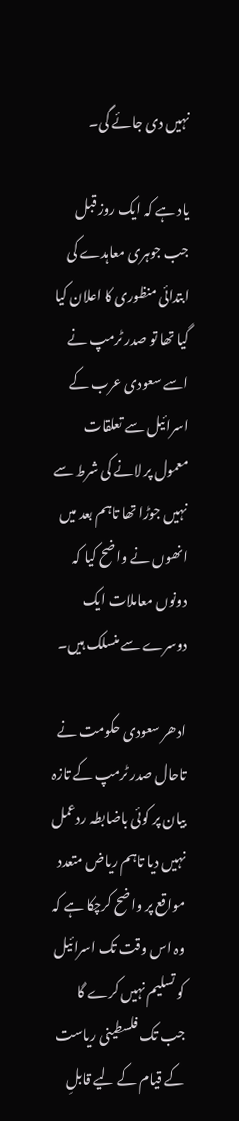نہیں دی جائے گی۔

یاد ہے کہ ایک روز قبل جب جوہری معاہدے کی ابتدائی منظوری کا اعلان کیا گیا تھا تو صدر ٹرمپ نے اسے سعودی عرب کے اسرائیل سے تعلقات معمول پر لانے کی شرط سے نہیں جوڑا تھا تاہم بعد میں انھوں نے واضح کیا کہ دونوں معاملات ایک دوسرے سے منسلک ہیں۔

ادھر سعودی حکومت نے تاحال صدر ٹرمپ کے تازہ بیان پر کوئی باضابطہ ردعمل نہیں دیا تاہم ریاض متعدد مواقع پر واضح کرچکا ہے کہ وہ اس وقت تک اسرائیل کو تسلیم نہیں کرے گا جب تک فلسطینی ریاست کے قیام کے لیے قابلِ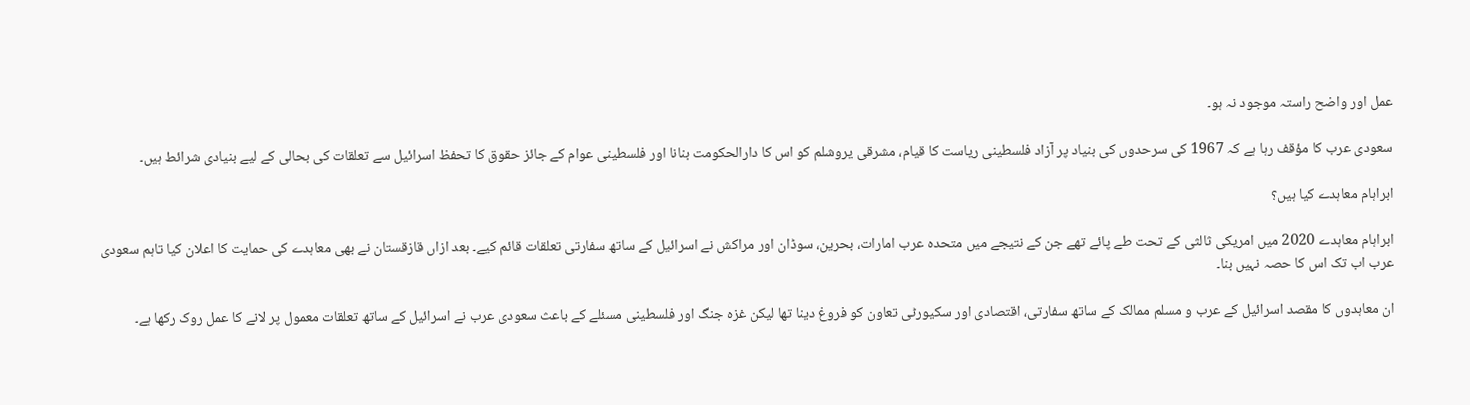عمل اور واضح راستہ موجود نہ ہو۔

سعودی عرب کا مؤقف رہا ہے کہ 1967 کی سرحدوں کی بنیاد پر آزاد فلسطینی ریاست کا قیام، مشرقی یروشلم کو اس کا دارالحکومت بنانا اور فلسطینی عوام کے جائز حقوق کا تحفظ اسرائیل سے تعلقات کی بحالی کے لیے بنیادی شرائط ہیں۔

ابراہام معاہدے کیا ہیں؟

ابراہام معاہدے 2020 میں امریکی ثالثی کے تحت طے پائے تھے جن کے نتیجے میں متحدہ عرب امارات، بحرین، سوڈان اور مراکش نے اسرائیل کے ساتھ سفارتی تعلقات قائم کیے۔ بعد ازاں قازقستان نے بھی معاہدے کی حمایت کا اعلان کیا تاہم سعودی عرب اب تک اس کا حصہ نہیں بنا۔

ان معاہدوں کا مقصد اسرائیل کے عرب و مسلم ممالک کے ساتھ سفارتی، اقتصادی اور سکیورٹی تعاون کو فروغ دینا تھا لیکن غزہ جنگ اور فلسطینی مسئلے کے باعث سعودی عرب نے اسرائیل کے ساتھ تعلقات معمول پر لانے کا عمل روک رکھا ہے۔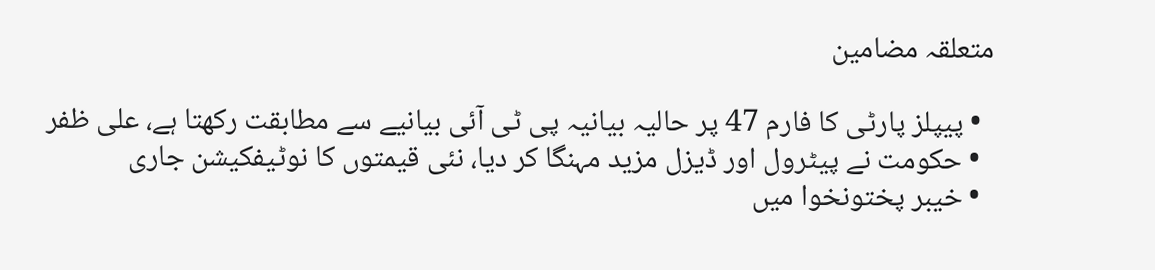متعلقہ مضامین

  • پیپلز پارٹی کا فارم 47 پر حالیہ بیانیہ پی ٹی آئی بیانیے سے مطابقت رکھتا ہے، علی ظفر
  • حکومت نے پیٹرول اور ڈیزل مزید مہنگا کر دیا، نئی قیمتوں کا نوٹیفکیشن جاری
  • خیبر پختونخوا میں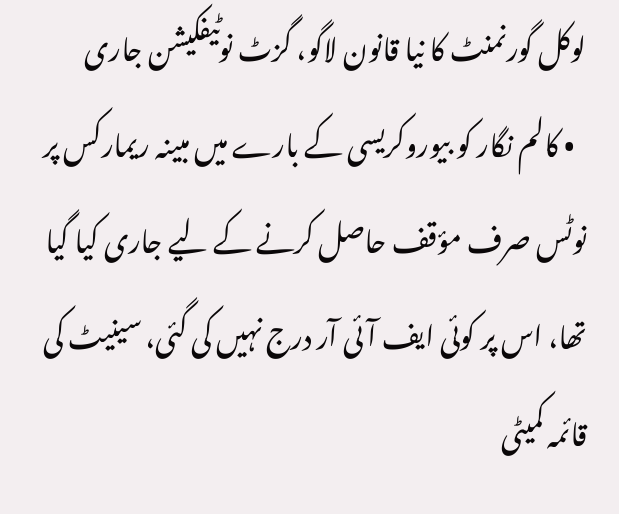لوکل گورنمنٹ کا نیا قانون لاگو، گزٹ نوٹیفکیشن جاری
  • کالم نگار کو بیوروکریسی کے بارے میں مبینہ ریمارکس پر نوٹس صرف مؤقف حاصل کرنے کے لیے جاری کیا گیا تھا، اس پر کوئی ایف آئی آر درج نہیں کی گئی، سینیٹ کی قائمہ کمیٹی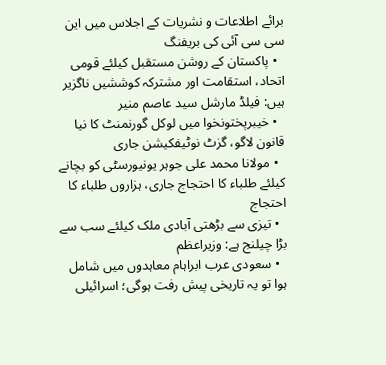برائے اطلاعات و نشریات کے اجلاس میں این سی سی آئی کی بریفنگ
  • پاکستان کے روشن مستقبل کیلئے قومی اتحاد، استقامت اور مشترکہ کوششیں ناگزیر ہیں: فیلڈ مارشل سید عاصم منیر
  • خیبرپختونخوا میں لوکل گورنمنٹ کا نیا قانون لاگو، گزٹ نوٹیفکیشن جاری
  • مولانا محمد علی جوہر یونیورسٹی کو بچانے کیلئے طلباء کا احتجاج جاری، ہزاروں طلباء کا احتجاج
  • تیزی سے بڑھتی آبادی ملک کیلئے سب سے بڑا چیلنج ہے: وزیراعظم
  • سعودی عرب ابراہام معاہدوں میں شامل ہوا تو یہ تاریخی پیش رفت ہوگی؛ اسرائیلی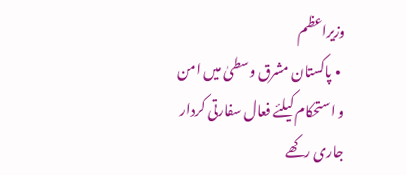وزیراعظم
  • پاکستان مشرق وسطیٰ میں امن و استحکام کیلئے فعال سفارتی کردار جاری رکھے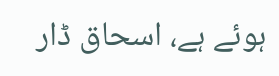ہوئے ہے، اسحاق ڈار